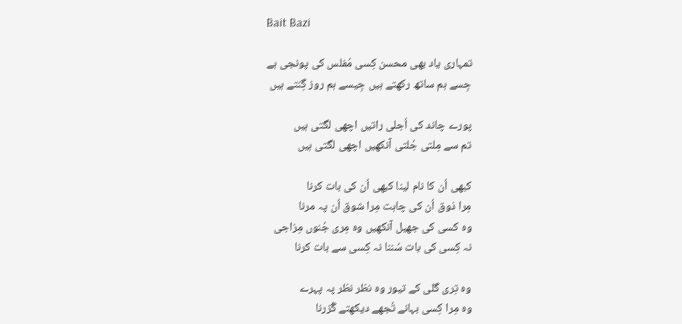Bait Bazi

تمہاری یاد بھی محسن کِسی مُفلس کی پونجی ہے
جِسے ہم ساتھ رکھتے ہیں جِیسے ہم روز گِنتے ہیں

پورے چاند کی اُجلی راتیں اچھی لگتی ہیں
تم سے مِلتی جُلتی آنکھیں اچھی لگتی ہیں

کبھی اُن کا نام لینا کبھی اُن کی بات کرنا
مِرا ذوق اُن کی چاہت مِرا شوق اُن پہ مرنا
وہ کسی کی جھیل آنکھیں وہ مِری جُنوں مِزاجی
نہ کِسی کی بات سُننا نہ کِسی سے بات کرنا

وہ تِری گلی کے تیور وہ نظر نظر پہ پہرے
وہ مِرا کِسی بہانے تُجھے دیکھتے گُزرنا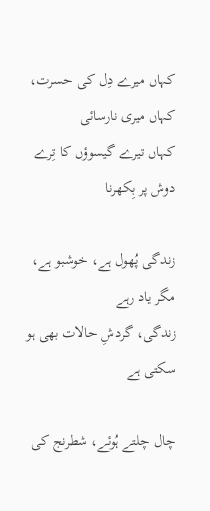کہاں میرے دِل کی حسرت، کہاں میری نارسائی
کہاں تیرے گیسوؤں کا تِرے دوش پر بِکھرنا

زندگی پُھول ہے، خوشبو ہے، مگر یاد رہے
زندگی، گردشِ حالات بھی ہو سکتی ہے

چال چلتے ہُوئے، شطرنج کی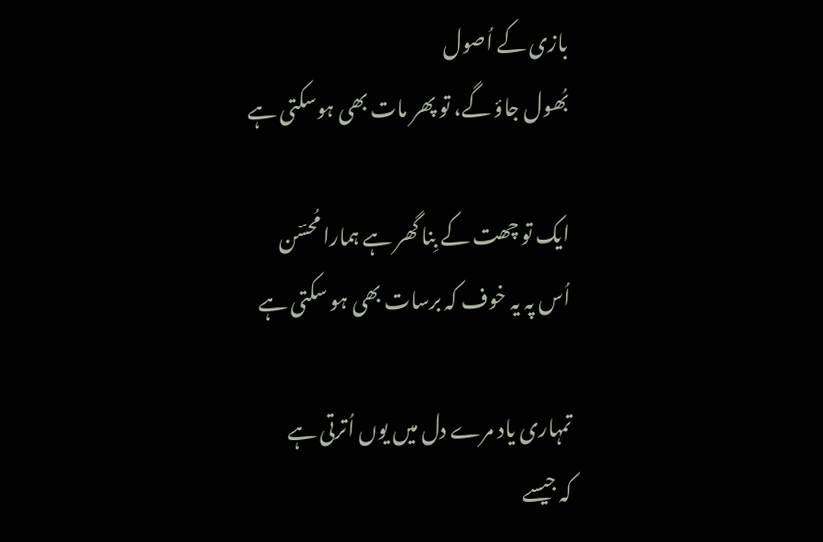بازی کے اُصول
بُھول جاؤ گے، تو پھر مات بھی ہوسکتی ہے

ایک تو چھت کے بِنا گھر ہے ہمارا مُحسؔن
اُس پہ یہ خوف کہ برسات بھی ہو سکتی ہے

تمہاری یاد مرے دل میں یوں اُترتی ہے
کہ جیسے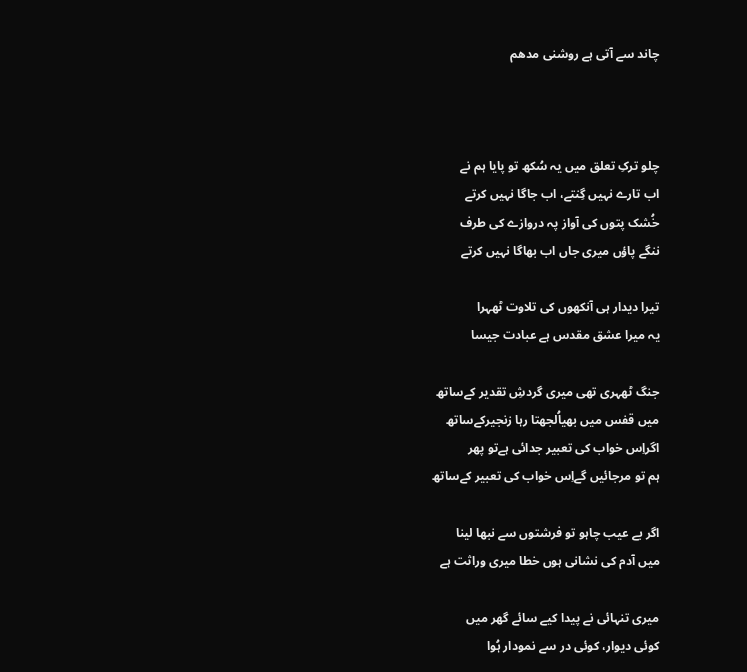چاند سے آتی ہے روشنی مدھم



چلو ترکِ تعلق میں یہ سُکھ تو پایا ہم نے
اب تارے نہیں گِنتے، اب جاگا نہیں کرتے
خُشک پتوں کی آواز پہ دروازے کی طرف
ننگے پاؤں میری جاں اب بھاگا نہیں کرتے

تیرا دیدار ہی آنکھوں کی تلاوت ٹھہرا
یہ میرا عشق مقدس ہے عبادت جیسا

جنگ ٹھہری تھی میری گردشِ تقدیر کےساتھ
میں قفس میں بھیاُلجھتا رہا زنجیرکےساتھ
اگراِس خواب کی تعبیر جدائی ہےتو پھر
ہم تو مرجائیں گےاِس خواب کی تعبیر کےساتھ

اگر بے عیب چاہو تو فرشتوں سے نبھا لینا
میں آدم کی نشانی ہوں خطا میری وراثت ہے

میری تنہائی نے پیدا کیے سائے گھر میں
کوئی دیوار، کوئی در سے نمودار ہُوا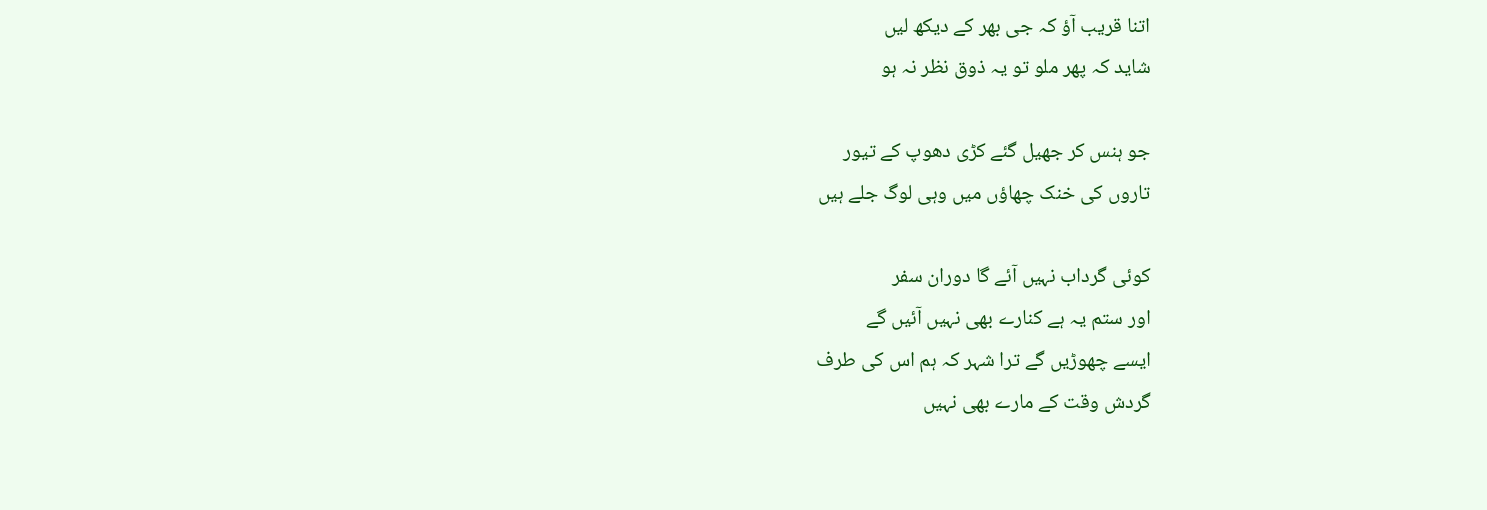اتنا قریب آؤ کہ جی بهر کے دیکھ لیں
شاید کہ پھر ملو تو یہ ذوق نظر نہ ہو

جو ہنس کر جھیل گئے کڑی دھوپ کے تیور
تاروں کی خنک چھاؤں میں وہی لوگ جلے ہیں

کوئی گرداب نہیں آئے گا دوران سفر
اور ستم یہ ہے کنارے بھی نہیں آئیں گے
ایسے چھوڑیں گے ترا شہر کہ ہم اس کی طرف
گردش وقت کے مارے بھی نہیں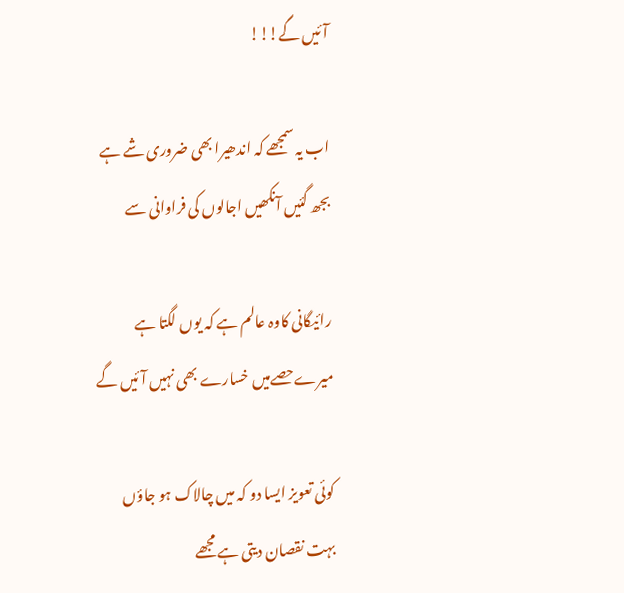آئیں گے!!!

اب یہ سمجھے کہ اندھیرا بھی ضروری شے ہے
بجھ گئیں آنکھیں اجالوں کی فراوانی سے

رائیگانی کاوہ عالم ہے کہ یوں لگتا ہے
میرےحصےمیں خسارے بھی نہیں آئیں گے

کوئی تعویز ایسا دو کہ میں چالاک ہو جاؤں
بہت نقصان دیتی ہے مجھے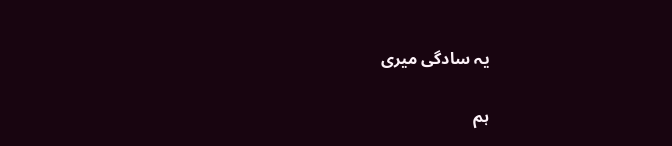یہ سادگی میری

ہم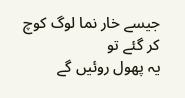جیسے خار نما لوگ کوچ کر گئے تو
یہ پھول روئیں گے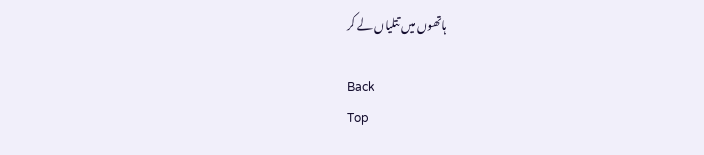ہاتھوں میں تتلیاں لے کر

Back
Top